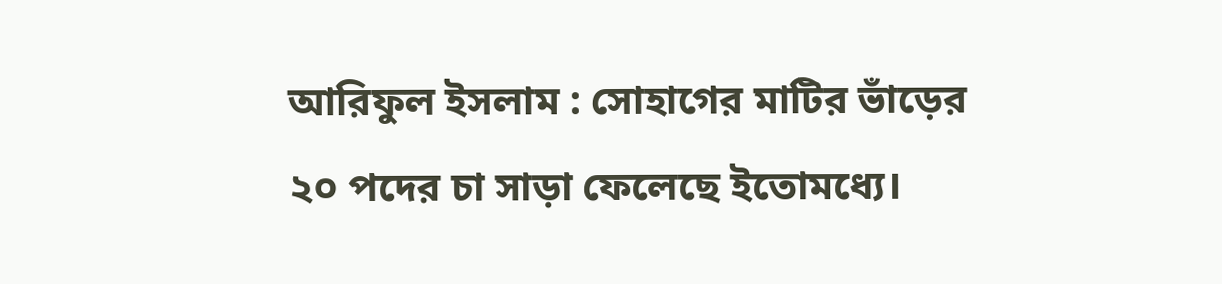আরিফুল ইসলাম : সোহাগের মাটির ভাঁড়ের ২০ পদের চা সাড়া ফেলেছে ইতোমধ্যে।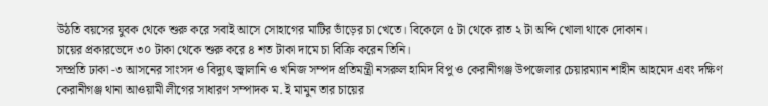উঠতি বয়সের যুবক থেকে শুরু করে সবাই আসে সোহাগের মাটির ভাঁড়ের চা খেতে। বিকেলে ৫ টা থেকে রাত ২ টা অব্দি খোলা থাকে দোকান।
চায়ের প্রকারভেদে ৩০ টাকা থেকে শুরু করে ৪ শত টাকা দামে চা বিক্রি করেন তিনি।
সম্প্রতি ঢাকা -৩ আসনের সাংসদ ও বিদ্যুৎ জ্বালানি ও খনিজ সম্পদ প্রতিমন্ত্রী নসরুল হামিদ বিপু ও কেরানীগঞ্জ উপজেলার চেয়ারম্যান শাহীন আহমেদ এবং দক্ষিণ কেরানীগঞ্জ থানা আওয়ামী লীগের সাধারণ সম্পাদক ম. ই মামুন তার চায়ের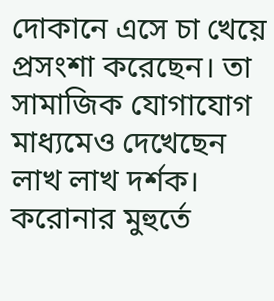দোকানে এসে চা খেয়ে প্রসংশা করেছেন। তা সামাজিক যোগাযোগ মাধ্যমেও দেখেছেন লাখ লাখ দর্শক।
করোনার মুহুর্তে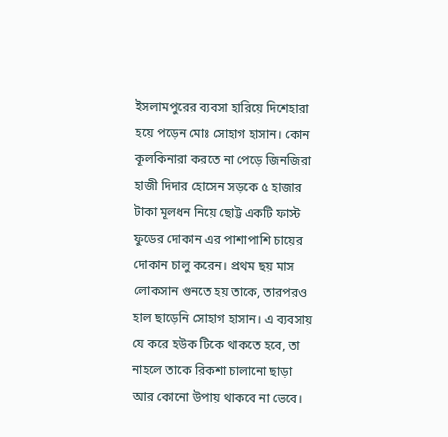ইসলামপুরের ব্যবসা হারিয়ে দিশেহারা হয়ে পড়েন মোঃ সোহাগ হাসান। কোন কূলকিনারা করতে না পেড়ে জিনজিরা হাজী দিদার হোসেন সড়কে ৫ হাজার টাকা মূলধন নিয়ে ছোট্ট একটি ফাস্ট ফুডের দোকান এর পাশাপাশি চায়ের দোকান চালু করেন। প্রথম ছয় মাস লোকসান গুনতে হয় তাকে, তারপরও হাল ছাড়েনি সোহাগ হাসান। এ ব্যবসায় যে করে হউক টিকে থাকতে হবে, তা নাহলে তাকে রিকশা চালানো ছাড়া আর কোনো উপায় থাকবে না ভেবে।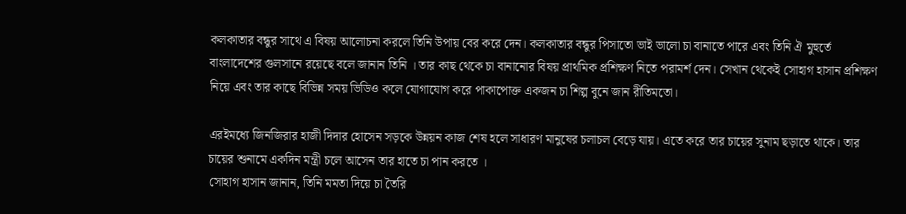কলকাতার বন্ধুর সাথে এ বিষয় আলোচনা করলে তিনি উপায় বের করে দেন। কলকাতার বন্ধুর পিসাতো ভাই ভালো চা বানাতে পারে এবং তিনি ঐ মুহুর্তে বাংলাদেশের গুলসানে রয়েছে বলে জানান তিনি । তার কাছ থেকে চা বানানোর বিষয় প্রাথমিক প্রশিক্ষণ নিতে পরামর্শ দেন। সেখান থেকেই সোহাগ হাসান প্রশিক্ষণ নিয়ে এবং তার কাছে বিভিন্ন সময় ভিডিও কলে যোগাযোগ করে পাকাপোক্ত একজন চা শিল্প বুনে জান রীতিমতো।

এরইমধ্যে জিনজিরার হাজী দিদার হোসেন সড়কে উন্নয়ন কাজ শেষ হলে সাধারণ মানুষের চলাচল বেড়ে যায়। এতে করে তার চায়ের সুনাম ছড়াতে থাকে। তার চায়ের শুনামে একদিন মন্ত্রী চলে আসেন তার হাতে চা পান করতে ।
সোহাগ হাসান জানান, তিনি মমতা দিয়ে চা তৈরি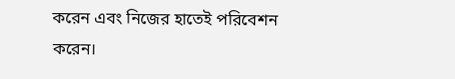করেন এবং নিজের হাতেই পরিবেশন করেন।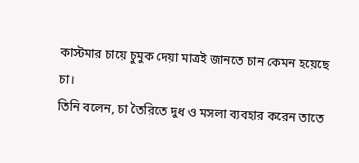কাস্টমার চায়ে চুমুক দেয়া মাত্রই জানতে চান কেমন হয়েছে চা।
তিনি বলেন, চা তৈরিতে দুধ ও মসলা ব্যবহার করেন তাতে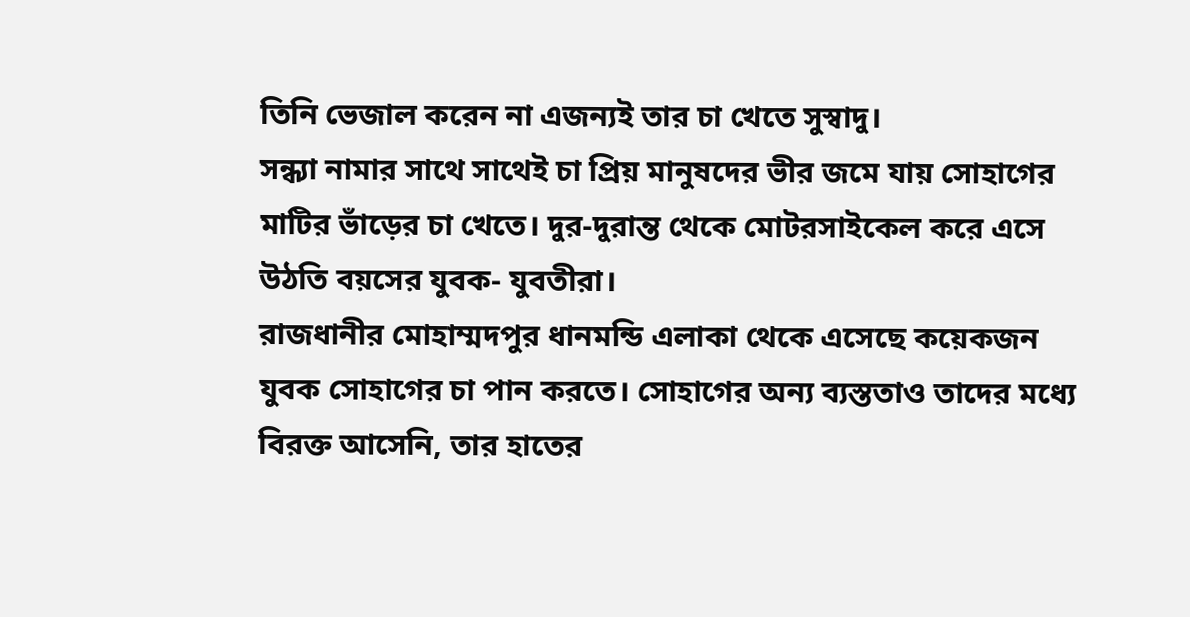তিনি ভেজাল করেন না এজন্যই তার চা খেতে সুস্বাদু।
সন্ধ্যা নামার সাথে সাথেই চা প্রিয় মানুষদের ভীর জমে যায় সোহাগের মাটির ভাঁড়ের চা খেতে। দুর-দুরান্ত থেকে মোটরসাইকেল করে এসে উঠতি বয়সের যুবক- যুবতীরা।
রাজধানীর মোহাম্মদপুর ধানমন্ডি এলাকা থেকে এসেছে কয়েকজন যুবক সোহাগের চা পান করতে। সোহাগের অন্য ব্যস্ততাও তাদের মধ্যে বিরক্ত আসেনি, তার হাতের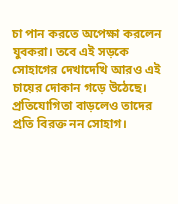চা পান করতে অপেক্ষা করলেন যুবকরা। তবে এই সড়কে সোহাগের দেখাদেখি আরও এই চায়ের দোকান গড়ে উঠেছে। প্রতিযোগিতা বাড়লেও তাদের প্রতি বিরক্ত নন সোহাগ।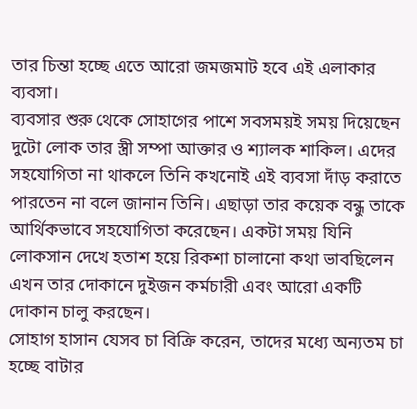তার চিন্তা হচ্ছে এতে আরো জমজমাট হবে এই এলাকার ব্যবসা।
ব্যবসার শুরু থেকে সোহাগের পাশে সবসময়ই সময় দিয়েছেন দুটো লোক তার স্ত্রী সম্পা আক্তার ও শ্যালক শাকিল। এদের সহযোগিতা না থাকলে তিনি কখনোই এই ব্যবসা দাঁড় করাতে পারতেন না বলে জানান তিনি। এছাড়া তার কয়েক বন্ধু তাকে আর্থিকভাবে সহযোগিতা করেছেন। একটা সময় যিনি লোকসান দেখে হতাশ হয়ে রিকশা চালানো কথা ভাবছিলেন এখন তার দোকানে দুইজন কর্মচারী এবং আরো একটি দোকান চালু করছেন।
সোহাগ হাসান যেসব চা বিক্রি করেন, তাদের মধ্যে অন্যতম চা হচ্ছে বাটার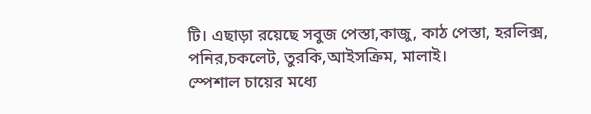টি। এছাড়া রয়েছে সবুজ পেস্তা,কাজু, কাঠ পেস্তা, হরলিক্স, পনির,চকলেট, তুরকি,আইসক্রিম, মালাই।
স্পেশাল চায়ের মধ্যে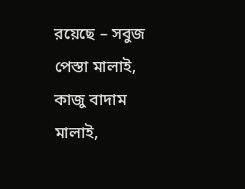রয়েছে – সবুজ পেস্তা মালাই, কাজু বাদাম মালাই,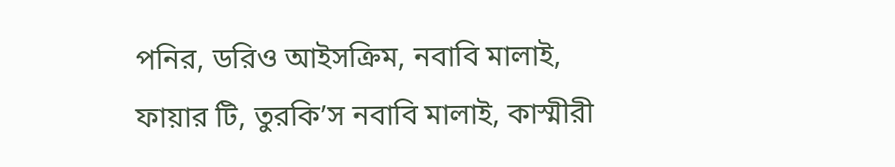পনির, ডরিও আইসক্রিম, নবাবি মালাই, ফায়ার টি, তুরকি’স নবাবি মালাই, কাস্মীরী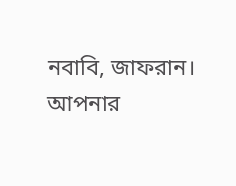নবাবি, জাফরান।
আপনার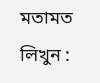মতামত লিখুন :